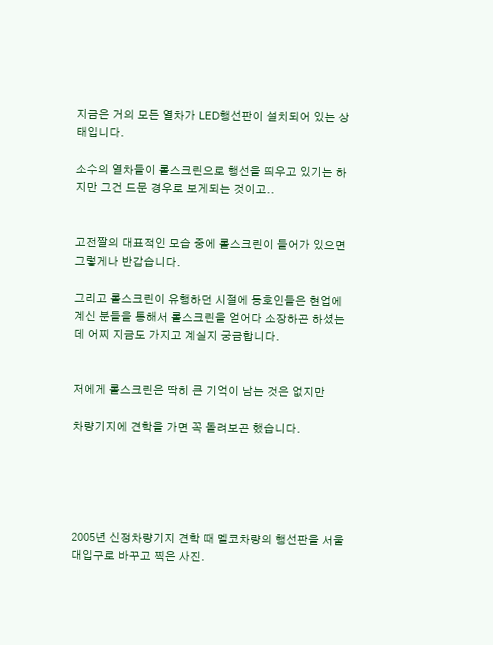지금은 거의 모든 열차가 LED행선판이 설치되어 있는 상태입니다.

소수의 열차들이 롤스크린으로 행선을 띄우고 있기는 하지만 그건 드문 경우로 보게되는 것이고..


고전짤의 대표적인 모습 중에 롤스크린이 들어가 있으면 그렇게나 반갑습니다.

그리고 롤스크린이 유행하던 시절에 동호인들은 현업에 계신 분들을 통해서 롤스크린을 얻어다 소장하곤 하셨는데 어찌 지금도 가지고 계실지 궁금합니다.


저에게 롤스크린은 딱히 큰 기억이 남는 것은 없지만

차량기지에 견학을 가면 꼭 돌려보곤 했습니다.





2005년 신정차량기지 견학 때 멜코차량의 행선판을 서울대입구로 바꾸고 찍은 사진.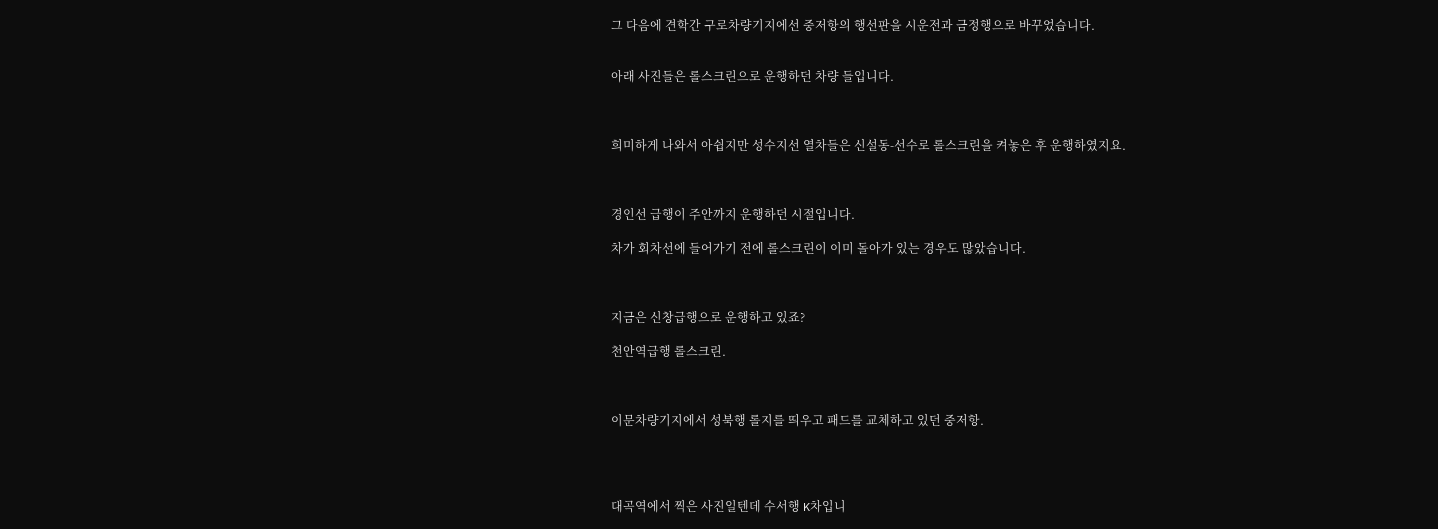그 다음에 견학간 구로차량기지에선 중저항의 행선판을 시운전과 금정행으로 바꾸었습니다.


아래 사진들은 롤스크린으로 운행하던 차량 들입니다.



희미하게 나와서 아쉽지만 성수지선 열차들은 신설동-선수로 롤스크린을 켜놓은 후 운행하였지요.



경인선 급행이 주안까지 운행하던 시절입니다.

차가 회차선에 들어가기 전에 롤스크린이 이미 돌아가 있는 경우도 많았습니다.



지금은 신창급행으로 운행하고 있죠?

천안역급행 롤스크린.



이문차량기지에서 성북행 롤지를 띄우고 패드를 교체하고 있던 중저항.




대곡역에서 찍은 사진일텐데 수서행 K차입니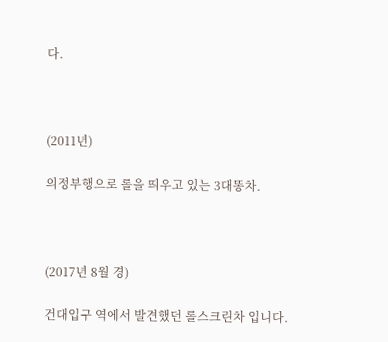다.



(2011년)

의정부행으로 롤을 띄우고 있는 3대똥차.



(2017년 8월 경)

건대입구 역에서 발견했던 롤스크린차 입니다.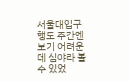서울대입구 행도 주간엔 보기 어려운데 심야라 볼 수 있었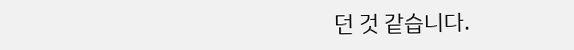던 것 같습니다.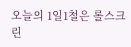오늘의 1일1철은 롤스크린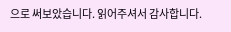으로 써보았습니다. 읽어주셔서 감사합니다.